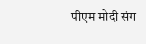पीएम मोदी संग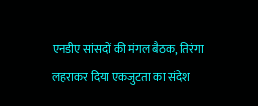एनडीए सांसदों की मंगल बैठक, तिरंगा लहराकर दिया एकजुटता का संदेश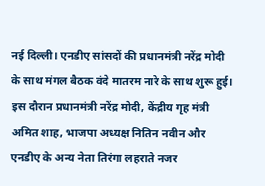नई दिल्ली। एनडीए सांसदों की प्रधानमंत्री नरेंद्र मोदी के साथ मंगल बैठक वंदे मातरम नारे के साथ शुरू हुई। इस दौरान प्रधानमंत्री नरेंद्र मोदी, केंद्रीय गृह मंत्री अमित शाह, भाजपा अध्यक्ष नितिन नवीन और एनडीए के अन्य नेता तिरंगा लहराते नजर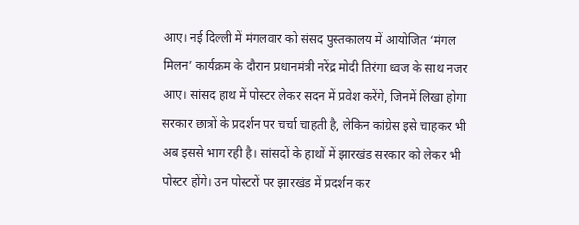आए। नई दिल्ली में मंगलवार को संसद पुस्तकालय में आयोजित ‘मंगल मिलन’ कार्यक्रम के दौरान प्रधानमंत्री नरेंद्र मोदी तिरंगा ध्वज के साथ नजर आए। सांसद हाथ में पोस्टर लेकर सदन में प्रवेश करेंगे, जिनमें लिखा होगा सरकार छात्रों के प्रदर्शन पर चर्चा चाहती है, लेकिन कांग्रेस इसे चाहकर भी अब इससे भाग रही है। सांसदों के हाथों में झारखंड सरकार को लेकर भी पोस्टर होंगे। उन पोस्टरों पर झारखंड में प्रदर्शन कर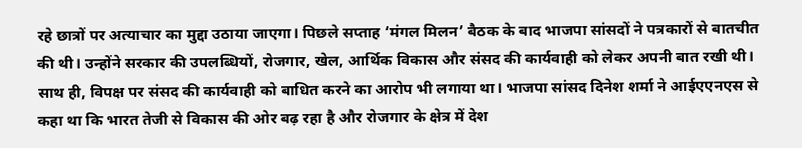रहे छात्रों पर अत्याचार का मुद्दा उठाया जाएगा। पिछले सप्ताह ‘मंगल मिलन’ बैठक के बाद भाजपा सांसदों ने पत्रकारों से बातचीत की थी। उन्होंने सरकार की उपलब्धियों, रोजगार, खेल, आर्थिक विकास और संसद की कार्यवाही को लेकर अपनी बात रखी थी। साथ ही, विपक्ष पर संसद की कार्यवाही को बाधित करने का आरोप भी लगाया था। भाजपा सांसद दिनेश शर्मा ने आईएएनएस से कहा था कि भारत तेजी से विकास की ओर बढ़ रहा है और रोजगार के क्षेत्र में देश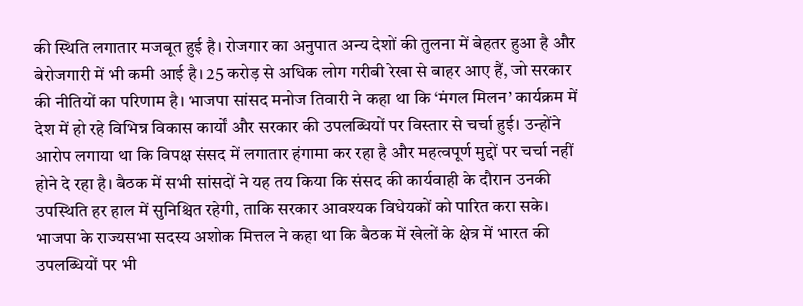की स्थिति लगातार मजबूत हुई है। रोजगार का अनुपात अन्य देशों की तुलना में बेहतर हुआ है और बेरोजगारी में भी कमी आई है। 25 करोड़ से अधिक लोग गरीबी रेखा से बाहर आए हैं, जो सरकार की नीतियों का परिणाम है। भाजपा सांसद मनोज तिवारी ने कहा था कि ‘मंगल मिलन’ कार्यक्रम में देश में हो रहे विभिन्न विकास कार्यों और सरकार की उपलब्धियों पर विस्तार से चर्चा हुई। उन्होंने आरोप लगाया था कि विपक्ष संसद में लगातार हंगामा कर रहा है और महत्वपूर्ण मुद्दों पर चर्चा नहीं होने दे रहा है। बैठक में सभी सांसदों ने यह तय किया कि संसद की कार्यवाही के दौरान उनकी उपस्थिति हर हाल में सुनिश्चित रहेगी, ताकि सरकार आवश्यक विधेयकों को पारित करा सके। भाजपा के राज्यसभा सदस्य अशोक मित्तल ने कहा था कि बैठक में खेलों के क्षेत्र में भारत की उपलब्धियों पर भी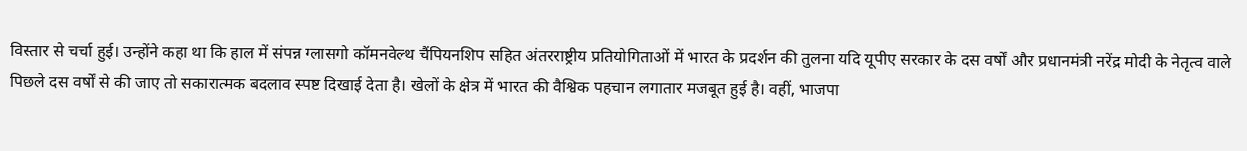विस्तार से चर्चा हुई। उन्होंने कहा था कि हाल में संपन्न ग्लासगो कॉमनवेल्थ चैंपियनशिप सहित अंतरराष्ट्रीय प्रतियोगिताओं में भारत के प्रदर्शन की तुलना यदि यूपीए सरकार के दस वर्षों और प्रधानमंत्री नरेंद्र मोदी के नेतृत्व वाले पिछले दस वर्षों से की जाए तो सकारात्मक बदलाव स्पष्ट दिखाई देता है। खेलों के क्षेत्र में भारत की वैश्विक पहचान लगातार मजबूत हुई है। वहीं, भाजपा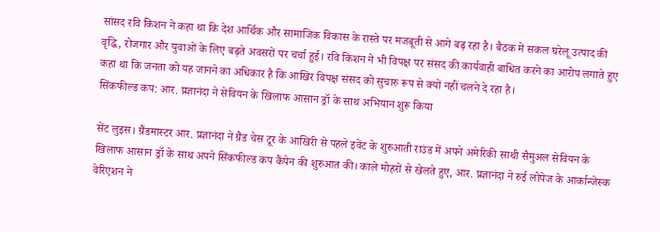सांसद रवि किशन ने कहा था कि देश आर्थिक और सामाजिक विकास के रास्ते पर मजबूती से आगे बढ़ रहा है। बैठक में सकल घरेलू उत्पाद की वृद्धि, रोजगार और युवाओं के लिए बढ़ते अवसरों पर चर्चा हुई। रवि किशन ने भी विपक्ष पर संसद की कार्यवाही बाधित करने का आरोप लगाते हुए कहा था कि जनता को यह जानने का अधिकार है कि आखिर विपक्ष संसद को सुचारु रूप से क्यों नहीं चलने दे रहा है।
सिंकफील्ड कप: आर. प्रज्ञानंदा ने सेवियन के खिलाफ आसान ड्रॉ के साथ अभियान शुरू किया

सेंट लुइस। ग्रैंडमास्टर आर. प्रज्ञानंदा ने ग्रैंड चेस टूर के आखिरी से पहले इवेंट के शुरुआती राउंड में अपने अमेरिकी साथी सैमुअल सेवियन के खिलाफ आसान ड्रॉ के साथ अपने सिंकफील्ड कप कैंपेन की शुरुआत की। काले मोहरों से खेलते हुए, आर. प्रज्ञानंदा ने रुई लोपेज के आर्कान्जेस्क वेरिएशन ने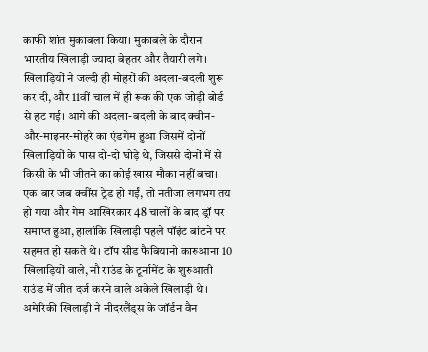काफी शांत मुकाबला किया। मुकाबले के दौरान भारतीय खिलाड़ी ज्यादा बेहतर और तैयारी लगे। खिलाड़ियों ने जल्दी ही मोहरों की अदला-बदली शुरू कर दी, और 11वीं चाल में ही रूक की एक जोड़ी बोर्ड से हट गई। आगे की अदला-बदली के बाद क्वीन-और-माइनर-मोहरे का एंडगेम हुआ जिसमें दोनों खिलाड़ियों के पास दो-दो घोड़े थे, जिससे दोनों में से किसी के भी जीतने का कोई खास मौका नहीं बचा। एक बार जब क्वींस ट्रेड हो गईं, तो नतीजा लगभग तय हो गया और गेम आखिरकार 48 चालों के बाद ड्रॉ पर समाप्त हुआ, हालांकि खिलाड़ी पहले पॉइंट बांटने पर सहमत हो सकते थे। टॉप सीड फैबियानो कारुआना 10 खिलाड़ियों वाले, नौ राउंड के टूर्नामेंट के शुरुआती राउंड में जीत दर्ज करने वाले अकेले खिलाड़ी थे। अमेरिकी खिलाड़ी ने नीदरलैंड्स के जॉर्डन वैन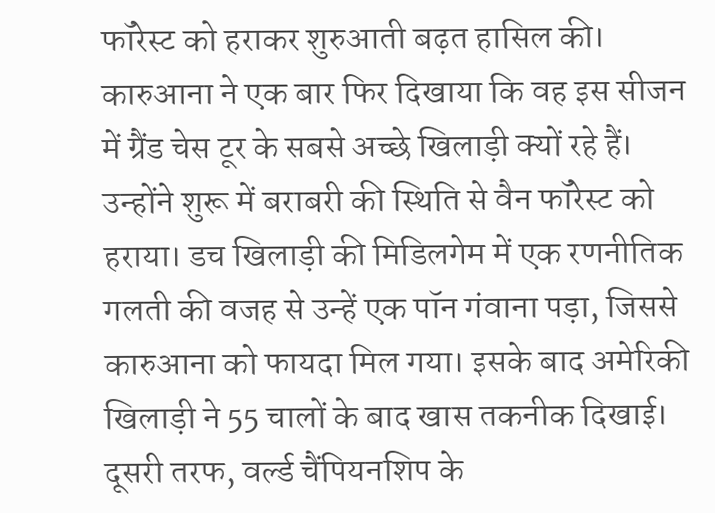फॉरेस्ट को हराकर शुरुआती बढ़त हासिल की। कारुआना ने एक बार फिर दिखाया कि वह इस सीजन में ग्रैंड चेस टूर के सबसे अच्छे खिलाड़ी क्यों रहे हैं। उन्होंने शुरू में बराबरी की स्थिति से वैन फॉरेस्ट को हराया। डच खिलाड़ी की मिडिलगेम में एक रणनीतिक गलती की वजह से उन्हें एक पॉन गंवाना पड़ा, जिससे कारुआना को फायदा मिल गया। इसके बाद अमेरिकी खिलाड़ी ने 55 चालों के बाद खास तकनीक दिखाई। दूसरी तरफ, वर्ल्ड चैंपियनशिप के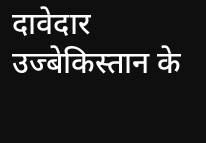दावेदार उज्बेकिस्तान के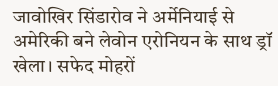जावोखिर सिंडारोव ने अर्मेनियाई से अमेरिकी बने लेवोन एरोनियन के साथ ड्रॉ खेला। सफेद मोहरों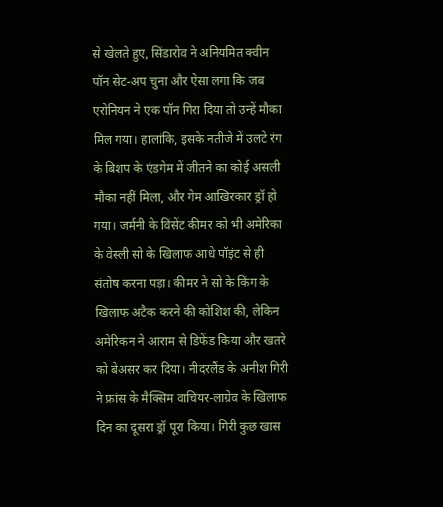से खेलते हुए, सिंडारोव ने अनियमित क्वीन पॉन सेट-अप चुना और ऐसा लगा कि जब एरोनियन ने एक पॉन गिरा दिया तो उन्हें मौका मिल गया। हालांकि, इसके नतीजे में उलटे रंग के बिशप के एंडगेम में जीतने का कोई असली मौका नहीं मिला, और गेम आखिरकार ड्रॉ हो गया। जर्मनी के विंसेंट कीमर को भी अमेरिका के वेस्ली सो के खिलाफ आधे पॉइंट से ही संतोष करना पड़ा। कीमर ने सो के किंग के खिलाफ अटैक करने की कोशिश की, लेकिन अमेरिकन ने आराम से डिफेंड किया और खतरे को बेअसर कर दिया। नीदरलैंड के अनीश गिरी ने फ्रांस के मैक्सिम वाचियर-लाग्रेव के खिलाफ दिन का दूसरा ड्रॉ पूरा किया। गिरी कुछ खास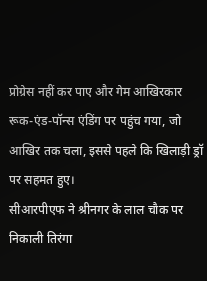प्रोग्रेस नहीं कर पाए और गेम आखिरकार रूक-एंड-पॉन्स एंडिंग पर पहुंच गया, जो आखिर तक चला, इससे पहले कि खिलाड़ी ड्रॉ पर सहमत हुए।
सीआरपीएफ ने श्रीनगर के लाल चौक पर निकाली तिरंगा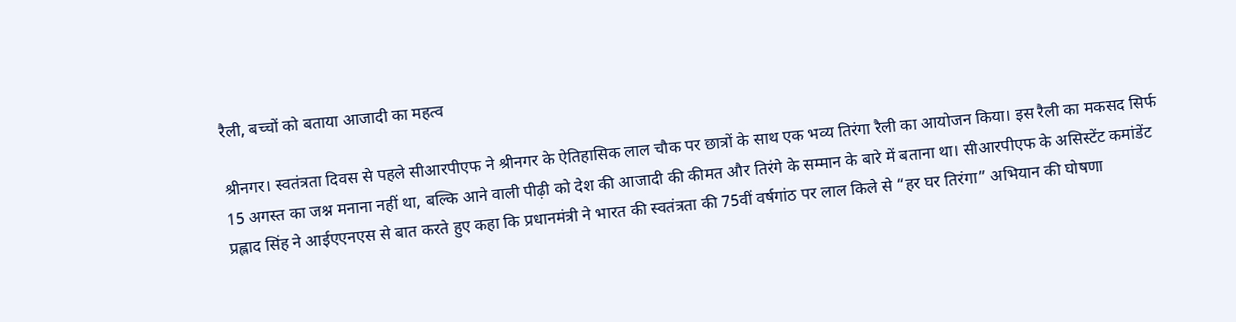रैली, बच्चों को बताया आजादी का महत्व

श्रीनगर। स्वतंत्रता दिवस से पहले सीआरपीएफ ने श्रीनगर के ऐतिहासिक लाल चौक पर छात्रों के साथ एक भव्य तिरंगा रैली का आयोजन किया। इस रैली का मकसद सिर्फ 15 अगस्त का जश्न मनाना नहीं था, बल्कि आने वाली पीढ़ी को देश की आजादी की कीमत और तिरंगे के सम्मान के बारे में बताना था। सीआरपीएफ के असिस्टेंट कमांडेंट प्रह्लाद सिंह ने आईएएनएस से बात करते हुए कहा कि प्रधानमंत्री ने भारत की स्वतंत्रता की 75वीं वर्षगांठ पर लाल किले से “हर घर तिरंगा” अभियान की घोषणा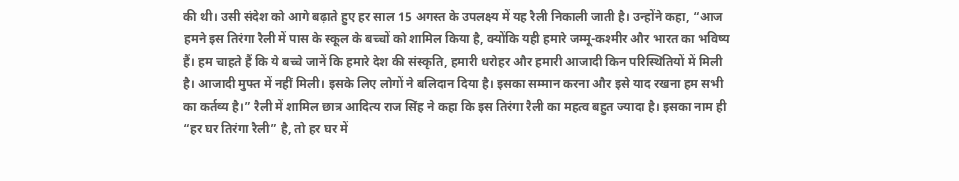की थी। उसी संदेश को आगे बढ़ाते हुए हर साल 15 अगस्त के उपलक्ष्य में यह रैली निकाली जाती है। उन्होंने कहा, “आज हमने इस तिरंगा रैली में पास के स्कूल के बच्चों को शामिल किया है, क्योंकि यही हमारे जम्मू-कश्मीर और भारत का भविष्य हैं। हम चाहते हैं कि ये बच्चे जानें कि हमारे देश की संस्कृति, हमारी धरोहर और हमारी आजादी किन परिस्थितियों में मिली है। आजादी मुफ्त में नहीं मिली। इसके लिए लोगों ने बलिदान दिया है। इसका सम्मान करना और इसे याद रखना हम सभी का कर्तव्य है।” रैली में शामिल छात्र आदित्य राज सिंह ने कहा कि इस तिरंगा रैली का महत्व बहुत ज्यादा है। इसका नाम ही “हर घर तिरंगा रैली” है, तो हर घर में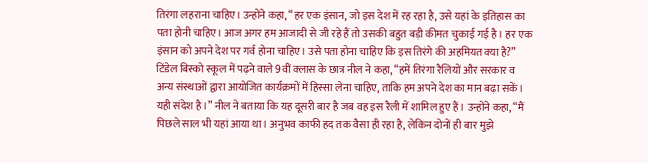तिरंगा लहराना चाहिए। उन्होंने कहा, “हर एक इंसान, जो इस देश में रह रहा है, उसे यहां के इतिहास का पता होनी चाहिए। आज अगर हम आजादी से जी रहे हैं तो उसकी बहुत बड़ी कीमत चुकाई गई है। हर एक इंसान को अपने देश पर गर्व होना चाहिए। उसे पता होना चाहिए कि इस तिरंगे की अहमियत क्या है?” टिंडेल बिस्को स्कूल में पढ़ने वाले 9वीं क्लास के छात्र नील ने कहा, “हमें तिरंगा रैलियों और सरकार व अन्य संस्थाओं द्वारा आयोजित कार्यक्रमों में हिस्सा लेना चाहिए, ताकि हम अपने देश का मान बढ़ा सकें। यही संदेश है।” नील ने बताया कि यह दूसरी बार है जब वह इस रैली में शामिल हुए हैं। उन्होंने कहा, “मैं पिछले साल भी यहां आया था। अनुभव काफी हद तक वैसा ही रहा है, लेकिन दोनों ही बार मुझे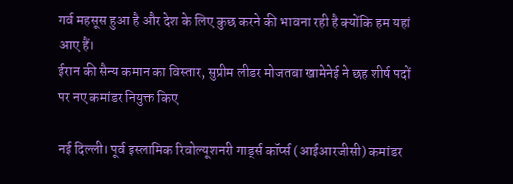गर्व महसूस हुआ है और देश के लिए कुछ करने की भावना रही है क्योंकि हम यहां आए हैं।
ईरान की सैन्य कमान का विस्तार, सुप्रीम लीडर मोजतबा खामेनेई ने छह शीर्ष पदों पर नए कमांडर नियुक्त किए

नई दिल्ली। पूर्व इस्लामिक रिवोल्यूशनरी गार्ड्स कॉर्प्स (आईआरजीसी) कमांडर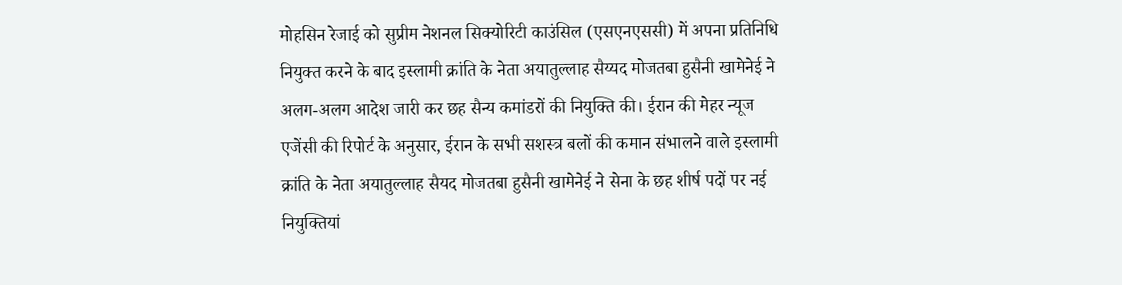मोहसिन रेजाई को सुप्रीम नेशनल सिक्योरिटी काउंसिल (एसएनएससी) में अपना प्रतिनिधि नियुक्त करने के बाद इस्लामी क्रांति के नेता अयातुल्लाह सैय्यद मोजतबा हुसैनी खामेनेई ने अलग-अलग आदेश जारी कर छह सैन्य कमांडरों की नियुक्ति की। ईरान की मेहर न्यूज एजेंसी की रिपोर्ट के अनुसार, ईरान के सभी सशस्त्र बलों की कमान संभालने वाले इस्लामी क्रांति के नेता अयातुल्लाह सैयद मोजतबा हुसैनी खामेनेई ने सेना के छह शीर्ष पदों पर नई नियुक्तियां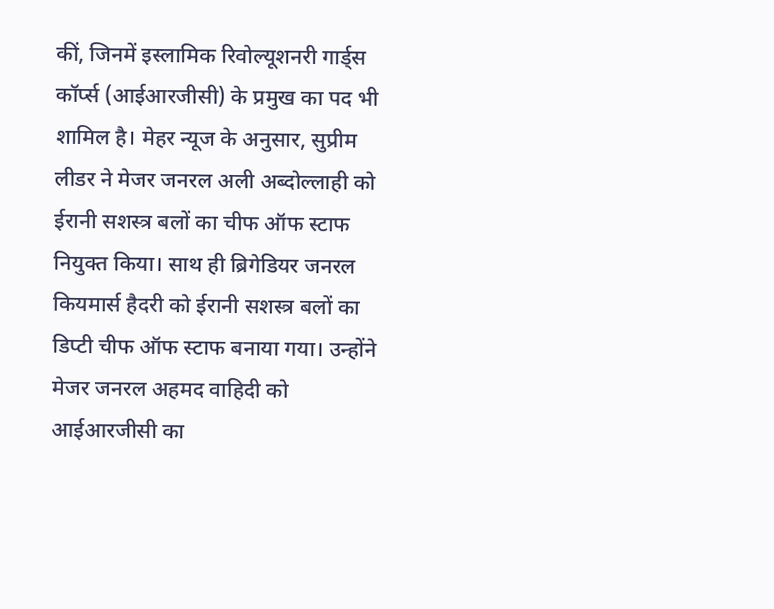कीं, जिनमें इस्लामिक रिवोल्यूशनरी गार्ड्स कॉर्प्स (आईआरजीसी) के प्रमुख का पद भी शामिल है। मेहर न्यूज के अनुसार, सुप्रीम लीडर ने मेजर जनरल अली अब्दोल्लाही को ईरानी सशस्त्र बलों का चीफ ऑफ स्टाफ नियुक्त किया। साथ ही ब्रिगेडियर जनरल कियमार्स हैदरी को ईरानी सशस्त्र बलों का डिप्टी चीफ ऑफ स्टाफ बनाया गया। उन्होंने मेजर जनरल अहमद वाहिदी को आईआरजीसी का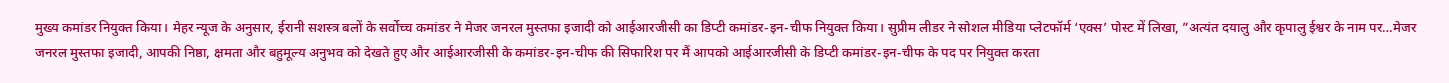मुख्य कमांडर नियुक्त किया। मेहर न्यूज के अनुसार, ईरानी सशस्त्र बलों के सर्वोच्च कमांडर ने मेजर जनरल मुस्तफा इजादी को आईआरजीसी का डिप्टी कमांडर-इन-चीफ नियुक्त किया। सुप्रीम लीडर ने सोशल मीडिया प्लेटफॉर्म ‘एक्स’ पोस्ट में लिखा, ”अत्यंत दयालु और कृपालु ईश्वर के नाम पर…मेजर जनरल मुस्तफा इजादी, आपकी निष्ठा, क्षमता और बहुमूल्य अनुभव को देखते हुए और आईआरजीसी के कमांडर-इन-चीफ की सिफारिश पर मैं आपको आईआरजीसी के डिप्टी कमांडर-इन-चीफ के पद पर नियुक्त करता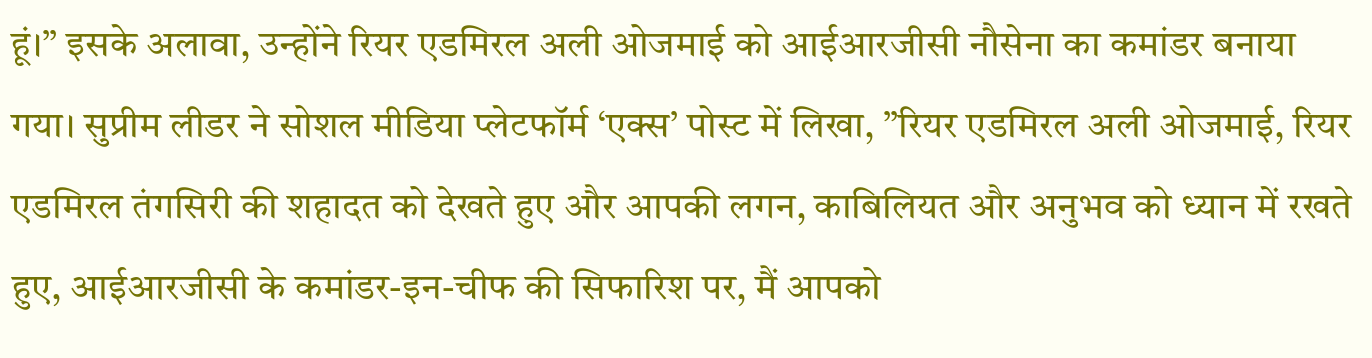हूं।” इसके अलावा, उन्होंने रियर एडमिरल अली ओजमाई को आईआरजीसी नौसेना का कमांडर बनाया गया। सुप्रीम लीडर ने सोशल मीडिया प्लेटफॉर्म ‘एक्स’ पोस्ट में लिखा, ”रियर एडमिरल अली ओजमाई, रियर एडमिरल तंगसिरी की शहादत को देखते हुए और आपकी लगन, काबिलियत और अनुभव को ध्यान में रखते हुए, आईआरजीसी के कमांडर-इन-चीफ की सिफारिश पर, मैं आपको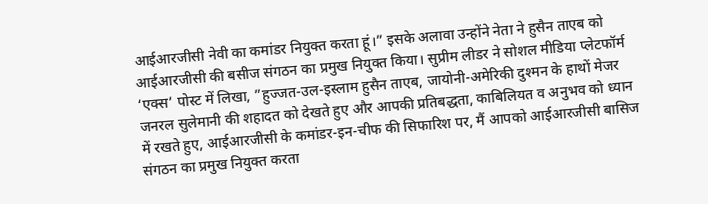आईआरजीसी नेवी का कमांडर नियुक्त करता हूं।” इसके अलावा उन्होंने नेता ने हुसैन ताएब को आईआरजीसी की बसीज संगठन का प्रमुख नियुक्त किया। सुप्रीम लीडर ने सोशल मीडिया प्लेटफॉर्म ‘एक्स’ पोस्ट में लिखा, ”हुज्जत-उल-इस्लाम हुसैन ताएब, जायोनी-अमेरिकी दुश्मन के हाथों मेजर जनरल सुलेमानी की शहादत को देखते हुए और आपकी प्रतिबद्धता, काबिलियत व अनुभव को ध्यान में रखते हुए, आईआरजीसी के कमांडर-इन-चीफ की सिफारिश पर, मैं आपको आईआरजीसी बासिज संगठन का प्रमुख नियुक्त करता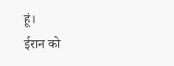हूं।
ईरान को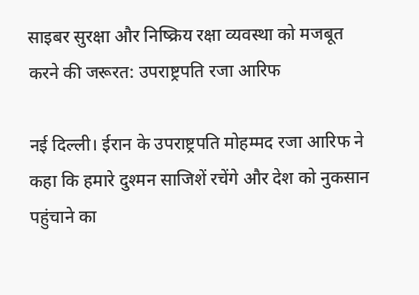साइबर सुरक्षा और निष्क्रिय रक्षा व्यवस्था को मजबूत करने की जरूरत: उपराष्ट्रपति रजा आरिफ

नई दिल्ली। ईरान के उपराष्ट्रपति मोहम्मद रजा आरिफ ने कहा कि हमारे दुश्मन साजिशें रचेंगे और देश को नुकसान पहुंचाने का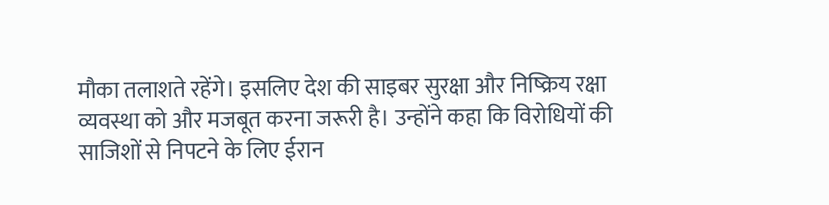मौका तलाशते रहेंगे। इसलिए देश की साइबर सुरक्षा और निष्क्रिय रक्षा व्यवस्था को और मजबूत करना जरूरी है। उन्होंने कहा कि विरोधियों की साजिशों से निपटने के लिए ईरान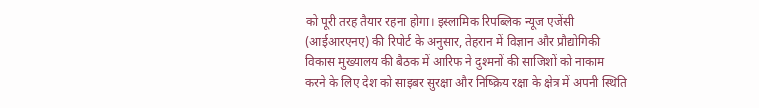को पूरी तरह तैयार रहना होगा। इस्लामिक रिपब्लिक न्यूज एजेंसी (आईआरएनए) की रिपोर्ट के अनुसार, तेहरान में विज्ञान और प्रौद्योगिकी विकास मुख्यालय की बैठक में आरिफ ने दुश्मनों की साजिशों को नाकाम करने के लिए देश को साइबर सुरक्षा और निष्क्रिय रक्षा के क्षेत्र में अपनी स्थिति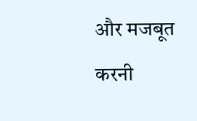और मजबूत करनी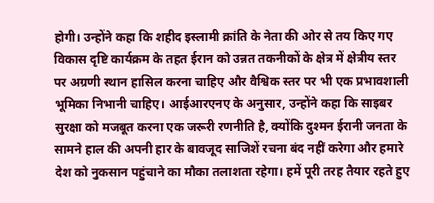होगी। उन्होंने कहा कि शहीद इस्लामी क्रांति के नेता की ओर से तय किए गए विकास दृष्टि कार्यक्रम के तहत ईरान को उन्नत तकनीकों के क्षेत्र में क्षेत्रीय स्तर पर अग्रणी स्थान हासिल करना चाहिए और वैश्विक स्तर पर भी एक प्रभावशाली भूमिका निभानी चाहिए। आईआरएनए के अनुसार, उन्होंने कहा कि साइबर सुरक्षा को मजबूत करना एक जरूरी रणनीति है, क्योंकि दुश्मन ईरानी जनता के सामने हाल की अपनी हार के बावजूद साजिशें रचना बंद नहीं करेगा और हमारे देश को नुकसान पहुंचाने का मौका तलाशता रहेगा। हमें पूरी तरह तैयार रहते हुए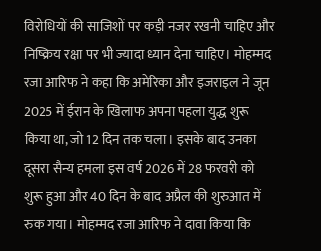विरोधियों की साजिशों पर कड़ी नजर रखनी चाहिए और निष्क्रिय रक्षा पर भी ज्यादा ध्यान देना चाहिए। मोहम्मद रजा आरिफ ने कहा कि अमेरिका और इजराइल ने जून 2025 में ईरान के खिलाफ अपना पहला युद्ध शुरू किया था, जो 12 दिन तक चला। इसके बाद उनका दूसरा सैन्य हमला इस वर्ष 2026 में 28 फरवरी को शुरू हुआ और 40 दिन के बाद अप्रैल की शुरुआत में रुक गया। मोहम्मद रजा आरिफ ने दावा किया कि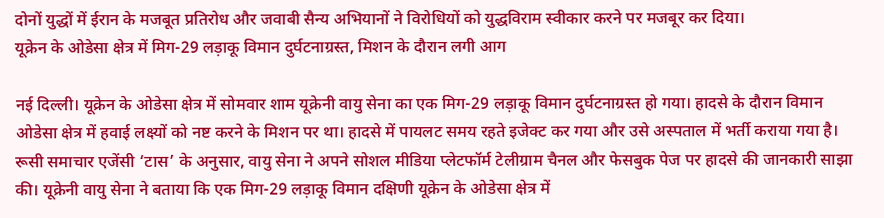दोनों युद्धों में ईरान के मजबूत प्रतिरोध और जवाबी सैन्य अभियानों ने विरोधियों को युद्धविराम स्वीकार करने पर मजबूर कर दिया।
यूक्रेन के ओडेसा क्षेत्र में मिग-29 लड़ाकू विमान दुर्घटनाग्रस्त, मिशन के दौरान लगी आग

नई दिल्ली। यूक्रेन के ओडेसा क्षेत्र में सोमवार शाम यूक्रेनी वायु सेना का एक मिग-29 लड़ाकू विमान दुर्घटनाग्रस्त हो गया। हादसे के दौरान विमान ओडेसा क्षेत्र में हवाई लक्ष्यों को नष्ट करने के मिशन पर था। हादसे में पायलट समय रहते इजेक्ट कर गया और उसे अस्पताल में भर्ती कराया गया है। रूसी समाचार एजेंसी ‘टास’ के अनुसार, वायु सेना ने अपने सोशल मीडिया प्लेटफॉर्म टेलीग्राम चैनल और फेसबुक पेज पर हादसे की जानकारी साझा की। यूक्रेनी वायु सेना ने बताया कि एक मिग-29 लड़ाकू विमान दक्षिणी यूक्रेन के ओडेसा क्षेत्र में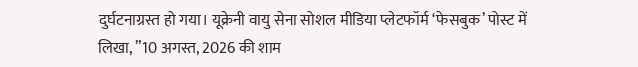दुर्घटनाग्रस्त हो गया। यूक्रेनी वायु सेना सोशल मीडिया प्लेटफॉर्म ‘फेसबुक’ पोस्ट में लिखा, ”10 अगस्त, 2026 की शाम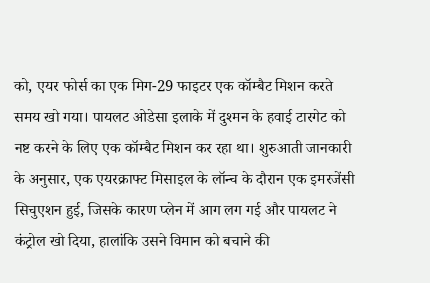को, एयर फोर्स का एक मिग-29 फाइटर एक कॉम्बैट मिशन करते समय खो गया। पायलट ओडेसा इलाके में दुश्मन के हवाई टारगेट को नष्ट करने के लिए एक कॉम्बैट मिशन कर रहा था। शुरुआती जानकारी के अनुसार, एक एयरक्राफ्ट मिसाइल के लॉन्च के दौरान एक इमरजेंसी सिचुएशन हुई, जिसके कारण प्लेन में आग लग गई और पायलट ने कंट्रोल खो दिया, हालांकि उसने विमान को बचाने की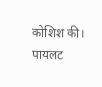कोशिश की। पायलट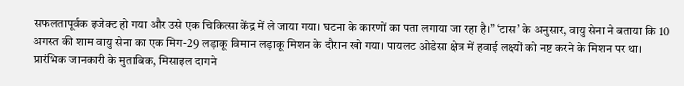सफलतापूर्वक इजेक्ट हो गया और उसे एक चिकित्सा केंद्र में ले जाया गया। घटना के कारणों का पता लगाया जा रहा है।” ‘टास’ के अनुसार, वायु सेना ने बताया कि 10 अगस्त की शाम वायु सेना का एक मिग-29 लड़ाकू विमान लड़ाकू मिशन के दौरान खो गया। पायलट ओडेसा क्षेत्र में हवाई लक्ष्यों को नष्ट करने के मिशन पर था। प्रारंभिक जानकारी के मुताबिक, मिसाइल दागने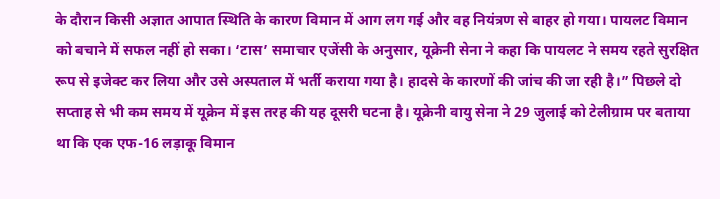के दौरान किसी अज्ञात आपात स्थिति के कारण विमान में आग लग गई और वह नियंत्रण से बाहर हो गया। पायलट विमान को बचाने में सफल नहीं हो सका। ‘टास’ समाचार एजेंसी के अनुसार, यूक्रेनी सेना ने कहा कि पायलट ने समय रहते सुरक्षित रूप से इजेक्ट कर लिया और उसे अस्पताल में भर्ती कराया गया है। हादसे के कारणों की जांच की जा रही है।” पिछले दो सप्ताह से भी कम समय में यूक्रेन में इस तरह की यह दूसरी घटना है। यूक्रेनी वायु सेना ने 29 जुलाई को टेलीग्राम पर बताया था कि एक एफ-16 लड़ाकू विमान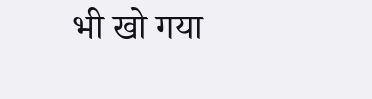भी खो गया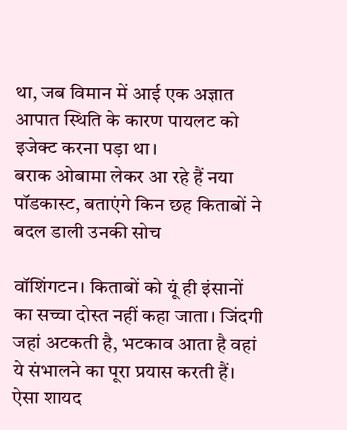था, जब विमान में आई एक अज्ञात आपात स्थिति के कारण पायलट को इजेक्ट करना पड़ा था।
बराक ओबामा लेकर आ रहे हैं नया पॉडकास्ट, बताएंगे किन छह किताबों ने बदल डाली उनकी सोच

वॉशिंगटन। किताबों को यूं ही इंसानों का सच्चा दोस्त नहीं कहा जाता। जिंदगी जहां अटकती है, भटकाव आता है वहां ये संभालने का पूरा प्रयास करती हैं। ऐसा शायद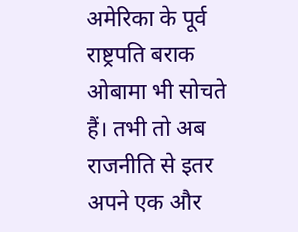अमेरिका के पूर्व राष्ट्रपति बराक ओबामा भी सोचते हैं। तभी तो अब राजनीति से इतर अपने एक और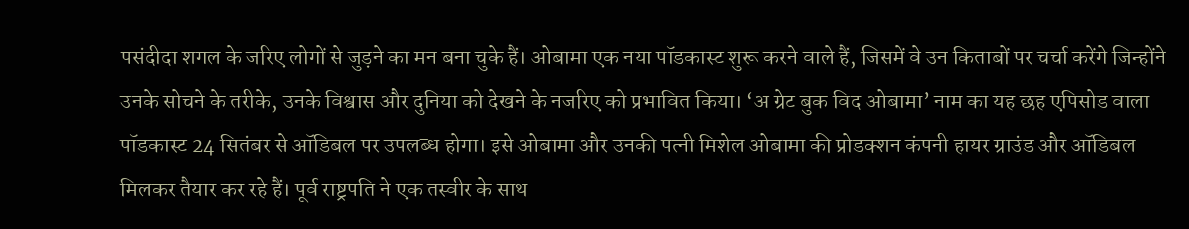पसंदीदा शगल के जरिए लोगों से जुड़ने का मन बना चुके हैं। ओबामा एक नया पॉडकास्ट शुरू करने वाले हैं, जिसमें वे उन किताबों पर चर्चा करेंगे जिन्होंने उनके सोचने के तरीके, उनके विश्वास और दुनिया को देखने के नजरिए को प्रभावित किया। ‘अ ग्रेट बुक विद ओबामा’ नाम का यह छह एपिसोड वाला पॉडकास्ट 24 सितंबर से ऑडिबल पर उपलब्ध होगा। इसे ओबामा और उनकी पत्नी मिशेल ओबामा की प्रोडक्शन कंपनी हायर ग्राउंड और ऑडिबल मिलकर तैयार कर रहे हैं। पूर्व राष्ट्रपति ने एक तस्वीर के साथ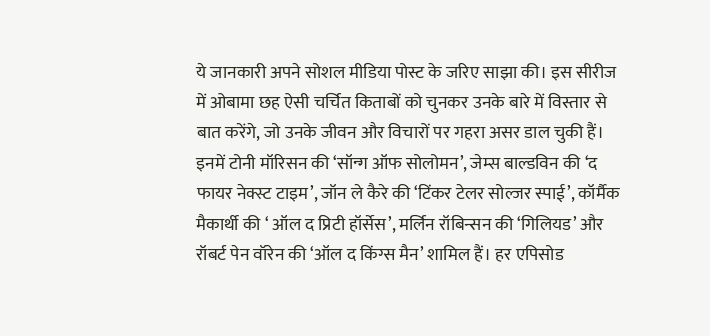ये जानकारी अपने सोशल मीडिया पोस्ट के जरिए साझा की। इस सीरीज में ओबामा छह ऐसी चर्चित किताबों को चुनकर उनके बारे में विस्तार से बात करेंगे, जो उनके जीवन और विचारों पर गहरा असर डाल चुकी हैं। इनमें टोनी मॉरिसन की ‘सॉन्ग ऑफ सोलोमन’, जेम्स बाल्डविन की ‘द फायर नेक्स्ट टाइम’, जॉन ले कैरे की ‘टिंकर टेलर सोल्जर स्पाई’, कॉर्मैक मैकार्थी की ‘ ऑल द प्रिटी हॉर्सेस’, मर्लिन रॉबिन्सन की ‘गिलियड’ और रॉबर्ट पेन वॉरेन की ‘ऑल द किंग्स मैन’ शामिल हैं। हर एपिसोड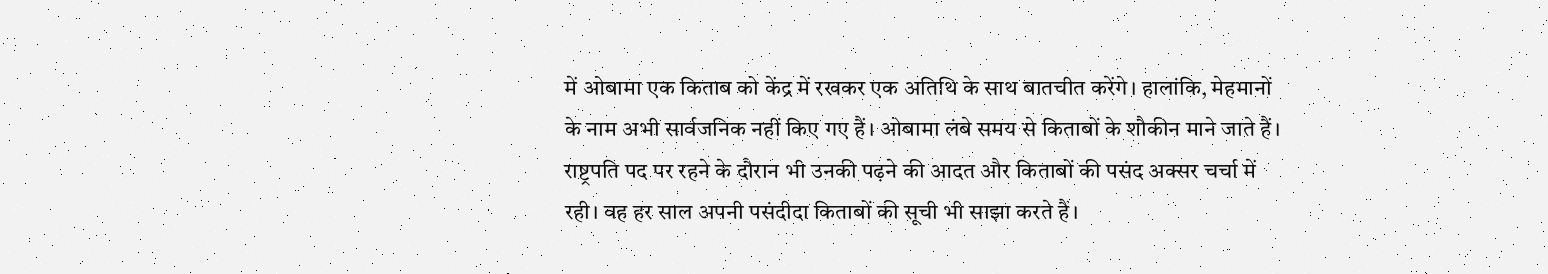में ओबामा एक किताब को केंद्र में रखकर एक अतिथि के साथ बातचीत करेंगे। हालांकि, मेहमानों के नाम अभी सार्वजनिक नहीं किए गए हैं। ओबामा लंबे समय से किताबों के शौकीन माने जाते हैं। राष्ट्रपति पद पर रहने के दौरान भी उनकी पढ़ने की आदत और किताबों की पसंद अक्सर चर्चा में रही। वह हर साल अपनी पसंदीदा किताबों की सूची भी साझा करते हैं।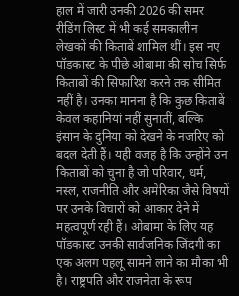हाल में जारी उनकी 2026 की समर रीडिंग लिस्ट में भी कई समकालीन लेखकों की किताबें शामिल थीं। इस नए पॉडकास्ट के पीछे ओबामा की सोच सिर्फ किताबों की सिफारिश करने तक सीमित नहीं है। उनका मानना है कि कुछ किताबें केवल कहानियां नहीं सुनातीं, बल्कि इंसान के दुनिया को देखने के नजरिए को बदल देती हैं। यही वजह है कि उन्होंने उन किताबों को चुना है जो परिवार, धर्म, नस्ल, राजनीति और अमेरिका जैसे विषयों पर उनके विचारों को आकार देने में महत्वपूर्ण रही हैं। ओबामा के लिए यह पॉडकास्ट उनकी सार्वजनिक जिंदगी का एक अलग पहलू सामने लाने का मौका भी है। राष्ट्रपति और राजनेता के रूप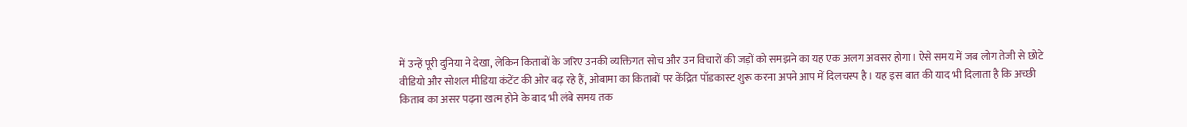में उन्हें पूरी दुनिया ने देखा, लेकिन किताबों के जरिए उनकी व्यक्तिगत सोच और उन विचारों की जड़ों को समझने का यह एक अलग अवसर होगा। ऐसे समय में जब लोग तेजी से छोटे वीडियो और सोशल मीडिया कंटेंट की ओर बढ़ रहे हैं, ओबामा का किताबों पर केंद्रित पॉडकास्ट शुरू करना अपने आप में दिलचस्प है। यह इस बात की याद भी दिलाता है कि अच्छी किताब का असर पढ़ना खत्म होने के बाद भी लंबे समय तक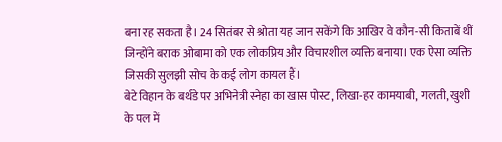बना रह सकता है। 24 सितंबर से श्रोता यह जान सकेंगे कि आखिर वे कौन-सी किताबें थीं जिन्होंने बराक ओबामा को एक लोकप्रिय और विचारशील व्यक्ति बनाया। एक ऐसा व्यक्ति जिसकी सुलझी सोच के कई लोग कायल हैं।
बेटे विहान के बर्थडे पर अभिनेत्री स्नेहा का खास पोस्ट, लिखा-हर कामयाबी, गलती, खुशी के पल में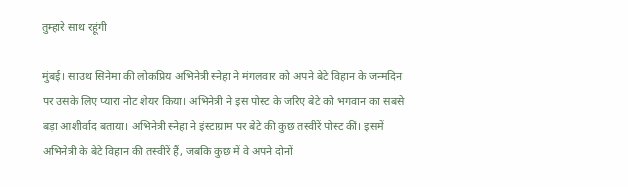तुम्हारे साथ रहूंगी

मुंबई। साउथ सिनेमा की लोकप्रिय अभिनेत्री स्नेहा ने मंगलवार को अपने बेटे विहान के जन्मदिन पर उसके लिए प्यारा नोट शेयर किया। अभिनेत्री ने इस पोस्ट के जरिए बेटे को भगवान का सबसे बड़ा आशीर्वाद बताया। अभिनेत्री स्नेहा ने इंस्टाग्राम पर बेटे की कुछ तस्वीरें पोस्ट कीं। इसमें अभिनेत्री के बेटे विहान की तस्वीरें हैं, जबकि कुछ में वे अपने दोनों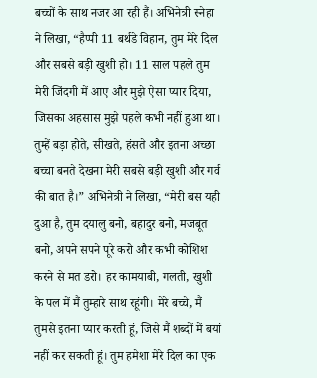बच्चों के साथ नजर आ रही हैं। अभिनेत्री स्नेहा ने लिखा, “हैप्पी 11 बर्थडे विहान, तुम मेरे दिल और सबसे बड़ी खुशी हो। 11 साल पहले तुम मेरी जिंदगी में आए और मुझे ऐसा प्यार दिया, जिसका अहसास मुझे पहले कभी नहीं हुआ था। तुम्हें बड़ा होते, सीखते, हंसते और इतना अच्छा बच्चा बनते देखना मेरी सबसे बड़ी खुशी और गर्व की बात है।” अभिनेत्री ने लिखा, “मेरी बस यही दुआ है, तुम दयालु बनो, बहादुर बनो, मजबूत बनो, अपने सपने पूरे करो और कभी कोशिश करने से मत डरो। हर कामयाबी, गलती, खुशी के पल में मैं तुम्हारे साथ रहूंगी। मेरे बच्चे, मैं तुमसे इतना प्यार करती हूं, जिसे मैं शब्दों में बयां नहीं कर सकती हूं। तुम हमेशा मेरे दिल का एक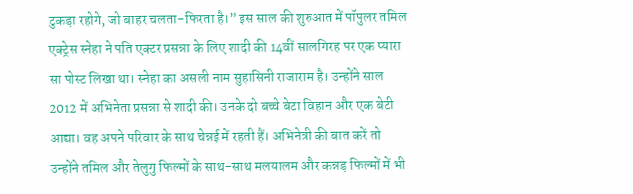टुकड़ा रहोगे, जो बाहर चलता-फिरता है।” इस साल की शुरुआत में पॉपुलर तमिल एक्ट्रेस स्नेहा ने पति एक्टर प्रसन्ना के लिए शादी की 14वीं सालगिरह पर एक प्यारा सा पोस्ट लिखा था। स्नेहा का असली नाम सुहासिनी राजाराम है। उन्होंने साल 2012 में अभिनेता प्रसन्ना से शादी की। उनके दो बच्चे बेटा विहान और एक बेटी आद्या। वह अपने परिवार के साथ चेन्नई में रहती हैं। अभिनेत्री की बात करें तो उन्होंने तमिल और तेलुगु फिल्मों के साथ-साथ मलयालम और कन्नड़ फिल्मों में भी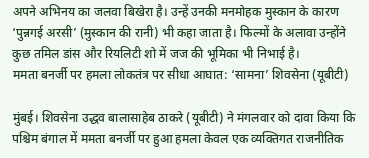अपने अभिनय का जलवा बिखेरा है। उन्हें उनकी मनमोहक मुस्कान के कारण ‘पुन्नगई अरसी’ (मुस्कान की रानी) भी कहा जाता है। फिल्मों के अलावा उन्होंने कुछ तमिल डांस और रियलिटी शो में जज की भूमिका भी निभाई है।
ममता बनर्जी पर हमला लोकतंत्र पर सीधा आघात: ‘सामना’ शिवसेना (यूबीटी)

मुंबई। शिवसेना उद्धव बालासाहेब ठाकरे (यूबीटी) ने मंगलवार को दावा किया कि पश्चिम बंगाल में ममता बनर्जी पर हुआ हमला केवल एक व्यक्तिगत राजनीतिक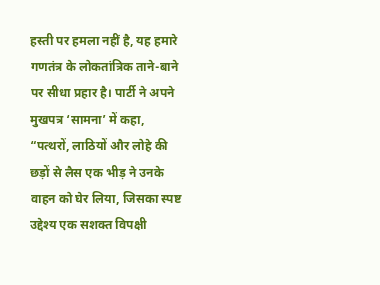हस्ती पर हमला नहीं है, यह हमारे गणतंत्र के लोकतांत्रिक ताने-बाने पर सीधा प्रहार है। पार्टी ने अपने मुखपत्र ‘सामना’ में कहा, “पत्थरों, लाठियों और लोहे की छड़ों से लैस एक भीड़ ने उनके वाहन को घेर लिया, जिसका स्पष्ट उद्देश्य एक सशक्त विपक्षी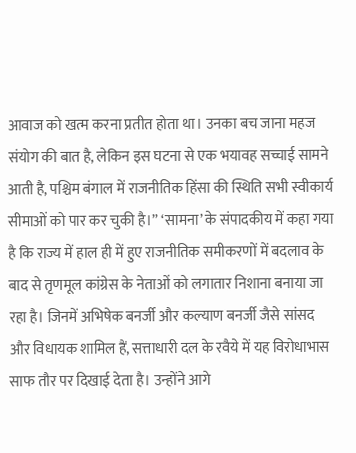आवाज को खत्म करना प्रतीत होता था। उनका बच जाना महज संयोग की बात है, लेकिन इस घटना से एक भयावह सच्चाई सामने आती है, पश्चिम बंगाल में राजनीतिक हिंसा की स्थिति सभी स्वीकार्य सीमाओं को पार कर चुकी है।” ‘सामना’ के संपादकीय में कहा गया है कि राज्य में हाल ही में हुए राजनीतिक समीकरणों में बदलाव के बाद से तृणमूल कांग्रेस के नेताओं को लगातार निशाना बनाया जा रहा है। जिनमें अभिषेक बनर्जी और कल्याण बनर्जी जैसे सांसद और विधायक शामिल हैं, सत्ताधारी दल के रवैये में यह विरोधाभास साफ तौर पर दिखाई देता है। उन्होंने आगे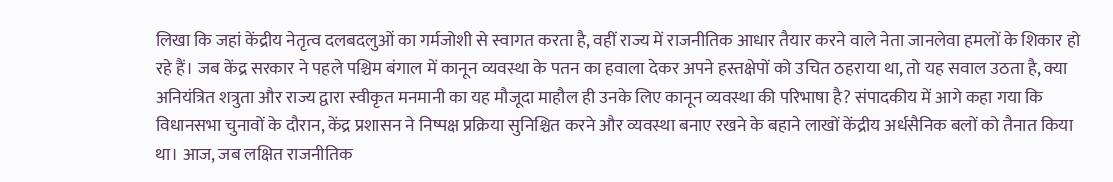लिखा कि जहां केंद्रीय नेतृत्व दलबदलुओं का गर्मजोशी से स्वागत करता है, वहीं राज्य में राजनीतिक आधार तैयार करने वाले नेता जानलेवा हमलों के शिकार हो रहे हैं। जब केंद्र सरकार ने पहले पश्चिम बंगाल में कानून व्यवस्था के पतन का हवाला देकर अपने हस्तक्षेपों को उचित ठहराया था, तो यह सवाल उठता है, क्या अनियंत्रित शत्रुता और राज्य द्वारा स्वीकृत मनमानी का यह मौजूदा माहौल ही उनके लिए कानून व्यवस्था की परिभाषा है? संपादकीय में आगे कहा गया कि विधानसभा चुनावों के दौरान, केंद्र प्रशासन ने निष्पक्ष प्रक्रिया सुनिश्चित करने और व्यवस्था बनाए रखने के बहाने लाखों केंद्रीय अर्धसैनिक बलों को तैनात किया था। आज, जब लक्षित राजनीतिक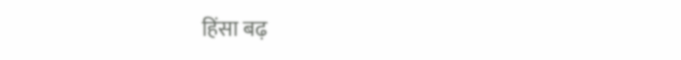हिंसा बढ़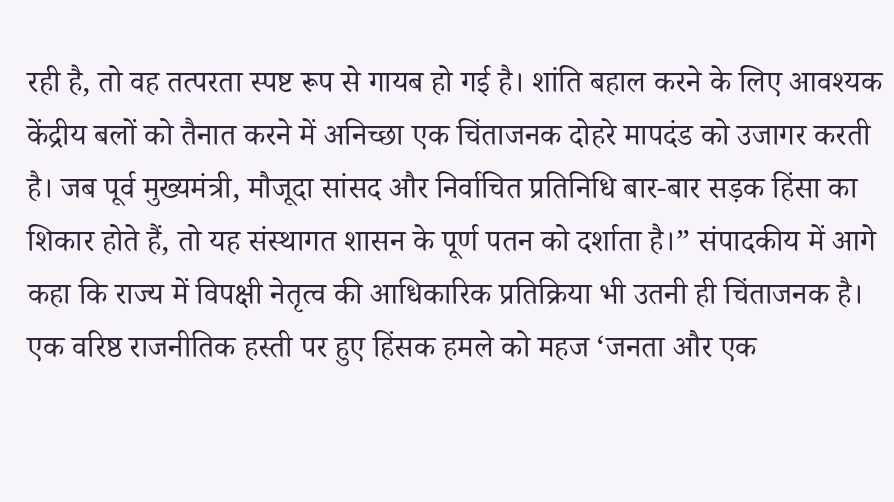रही है, तो वह तत्परता स्पष्ट रूप से गायब हो गई है। शांति बहाल करने के लिए आवश्यक केंद्रीय बलों को तैनात करने में अनिच्छा एक चिंताजनक दोहरे मापदंड को उजागर करती है। जब पूर्व मुख्यमंत्री, मौजूदा सांसद और निर्वाचित प्रतिनिधि बार-बार सड़क हिंसा का शिकार होते हैं, तो यह संस्थागत शासन के पूर्ण पतन को दर्शाता है।” संपादकीय में आगे कहा कि राज्य में विपक्षी नेतृत्व की आधिकारिक प्रतिक्रिया भी उतनी ही चिंताजनक है। एक वरिष्ठ राजनीतिक हस्ती पर हुए हिंसक हमले को महज ‘जनता और एक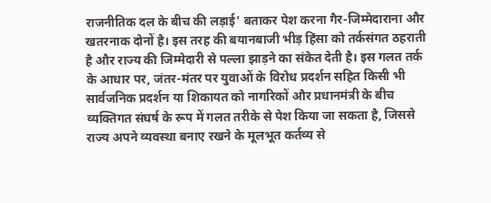राजनीतिक दल के बीच की लड़ाई’ बताकर पेश करना गैर-जिम्मेदाराना और खतरनाक दोनों है। इस तरह की बयानबाजी भीड़ हिंसा को तर्कसंगत ठहराती है और राज्य की जिम्मेदारी से पल्ला झाड़ने का संकेत देती है। इस गलत तर्क के आधार पर, जंतर-मंतर पर युवाओं के विरोध प्रदर्शन सहित किसी भी सार्वजनिक प्रदर्शन या शिकायत को नागरिकों और प्रधानमंत्री के बीच व्यक्तिगत संघर्ष के रूप में गलत तरीके से पेश किया जा सकता है, जिससे राज्य अपने व्यवस्था बनाए रखने के मूलभूत कर्तव्य से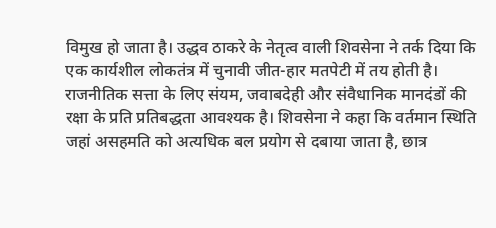विमुख हो जाता है। उद्धव ठाकरे के नेतृत्व वाली शिवसेना ने तर्क दिया कि एक कार्यशील लोकतंत्र में चुनावी जीत-हार मतपेटी में तय होती है। राजनीतिक सत्ता के लिए संयम, जवाबदेही और संवैधानिक मानदंडों की रक्षा के प्रति प्रतिबद्धता आवश्यक है। शिवसेना ने कहा कि वर्तमान स्थिति जहां असहमति को अत्यधिक बल प्रयोग से दबाया जाता है, छात्र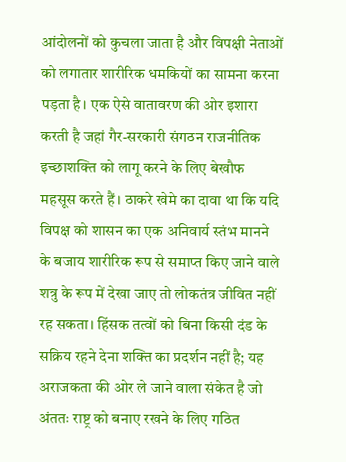आंदोलनों को कुचला जाता है और विपक्षी नेताओं को लगातार शारीरिक धमकियों का सामना करना पड़ता है। एक ऐसे वातावरण की ओर इशारा करती है जहां गैर-सरकारी संगठन राजनीतिक इच्छाशक्ति को लागू करने के लिए बेखौफ महसूस करते हैं। ठाकरे खेमे का दावा था कि यदि विपक्ष को शासन का एक अनिवार्य स्तंभ मानने के बजाय शारीरिक रूप से समाप्त किए जाने वाले शत्रु के रूप में देखा जाए तो लोकतंत्र जीवित नहीं रह सकता। हिंसक तत्वों को बिना किसी दंड के सक्रिय रहने देना शक्ति का प्रदर्शन नहीं है; यह अराजकता की ओर ले जाने वाला संकेत है जो अंततः राष्ट्र को बनाए रखने के लिए गठित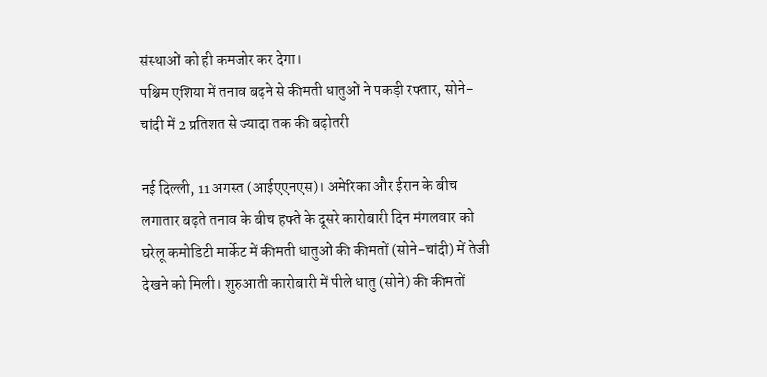संस्थाओं को ही कमजोर कर देगा।
पश्चिम एशिया में तनाव बढ़ने से कीमती धातुओं ने पकड़ी रफ्तार, सोने-चांदी में 2 प्रतिशत से ज्यादा तक की बढ़ोतरी

नई दिल्ली, 11 अगस्त (आईएएनएस)। अमेरिका और ईरान के बीच लगातार बढ़ते तनाव के बीच हफ्ते के दूसरे कारोबारी दिन मंगलवार को घरेलू कमोडिटी मार्केट में कीमती धातुओं की कीमतों (सोने-चांदी) में तेजी देखने को मिली। शुरुआती कारोबारी में पीले धातु (सोने) की कीमतों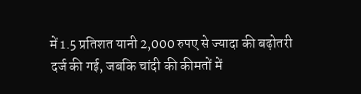में 1.5 प्रतिशत यानी 2,000 रुपए से ज्यादा की बढ़ोतरी दर्ज की गई, जबकि चांदी की कीमतों में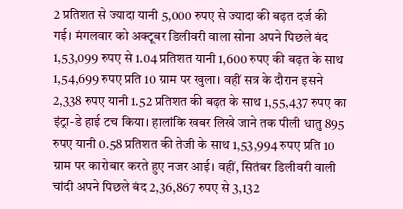2 प्रतिशत से ज्यादा यानी 5,000 रुपए से ज्यादा की बढ़त दर्ज की गई। मंगलवार को अक्टूबर डिलीवरी वाला सोना अपने पिछले बंद 1,53,099 रुपए से 1.04 प्रतिशत यानी 1,600 रुपए की बढ़त के साथ 1,54,699 रुपए प्रति 10 ग्राम पर खुला। वहीं सत्र के दौरान इसने 2,338 रुपए यानी 1.52 प्रतिशत की बढ़त के साथ 1,55,437 रुपए का इंट्रा-डे हाई टच किया। हालांकि खबर लिखे जाने तक पीली धातु 895 रुपए यानी 0.58 प्रतिशत की तेजी के साथ 1,53,994 रुपए प्रति 10 ग्राम पर कारोबार करते हुए नजर आई। वहीं, सितंबर डिलीवरी वाली चांदी अपने पिछले बंद 2,36,867 रुपए से 3,132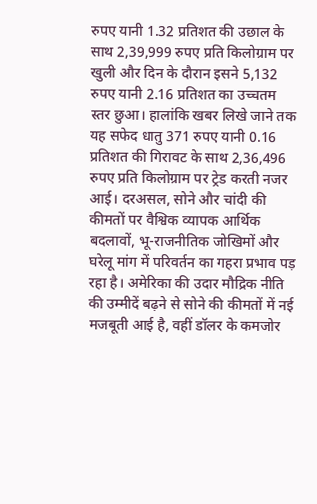रुपए यानी 1.32 प्रतिशत की उछाल के साथ 2,39,999 रुपए प्रति किलोग्राम पर खुली और दिन के दौरान इसने 5,132 रुपए यानी 2.16 प्रतिशत का उच्चतम स्तर छुआ। हालांकि खबर लिखे जाने तक यह सफेद धातु 371 रुपए यानी 0.16 प्रतिशत की गिरावट के साथ 2,36,496 रुपए प्रति किलोग्राम पर ट्रेड करती नजर आई। दरअसल, सोने और चांदी की कीमतों पर वैश्विक व्यापक आर्थिक बदलावों, भू-राजनीतिक जोखिमों और घरेलू मांग में परिवर्तन का गहरा प्रभाव पड़ रहा है। अमेरिका की उदार मौद्रिक नीति की उम्मीदें बढ़ने से सोने की कीमतों में नई मजबूती आई है, वहीं डॉलर के कमजोर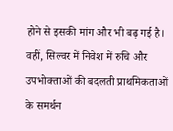होने से इसकी मांग और भी बढ़ गई है। वहीं, सिल्वर में निवेश में रुचि और उपभोक्ताओं की बदलती प्राथमिकताओं के समर्थन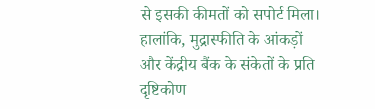से इसकी कीमतों को सपोर्ट मिला। हालांकि, मुद्रास्फीति के आंकड़ों और केंद्रीय बैंक के संकेतों के प्रति दृष्टिकोण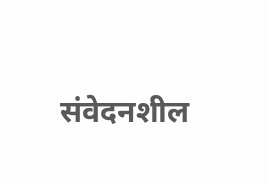संवेदनशील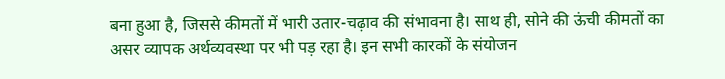बना हुआ है, जिससे कीमतों में भारी उतार-चढ़ाव की संभावना है। साथ ही, सोने की ऊंची कीमतों का असर व्यापक अर्थव्यवस्था पर भी पड़ रहा है। इन सभी कारकों के संयोजन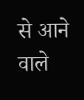से आने वाले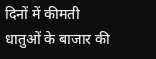दिनों में कीमती धातुओं के बाजार की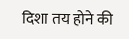दिशा तय होने की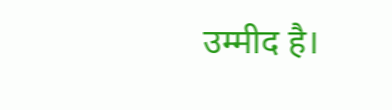उम्मीद है।